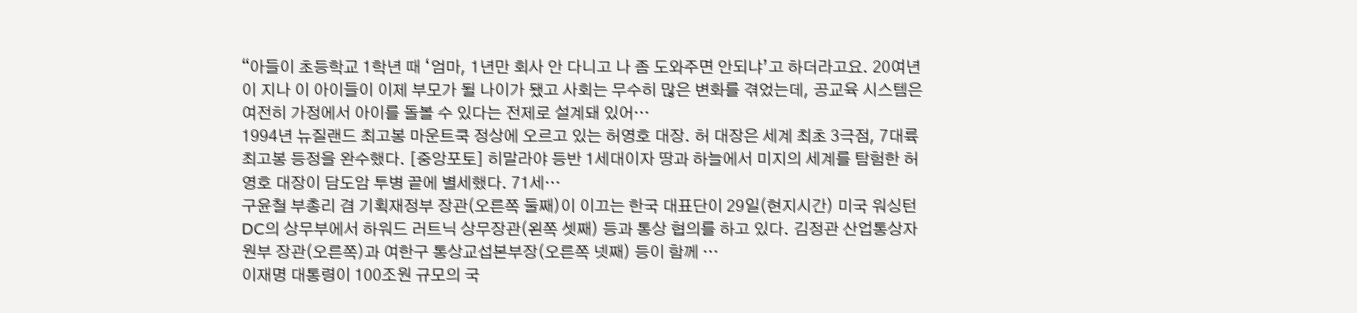“아들이 초등학교 1학년 때 ‘엄마, 1년만 회사 안 다니고 나 좀 도와주면 안되냐’고 하더라고요. 20여년이 지나 이 아이들이 이제 부모가 될 나이가 됐고 사회는 무수히 많은 변화를 겪었는데, 공교육 시스템은 여전히 가정에서 아이를 돌볼 수 있다는 전제로 설계돼 있어…
1994년 뉴질랜드 최고봉 마운트쿡 정상에 오르고 있는 허영호 대장. 허 대장은 세계 최초 3극점, 7대륙 최고봉 등정을 완수했다. [중앙포토] 히말라야 등반 1세대이자 땅과 하늘에서 미지의 세계를 탐험한 허영호 대장이 담도암 투병 끝에 별세했다. 71세…
구윤철 부총리 겸 기획재정부 장관(오른쪽 둘째)이 이끄는 한국 대표단이 29일(현지시간) 미국 워싱턴DC의 상무부에서 하워드 러트닉 상무장관(왼쪽 셋째) 등과 통상 협의를 하고 있다. 김정관 산업통상자원부 장관(오른쪽)과 여한구 통상교섭본부장(오른쪽 넷째) 등이 함께 …
이재명 대통령이 100조원 규모의 국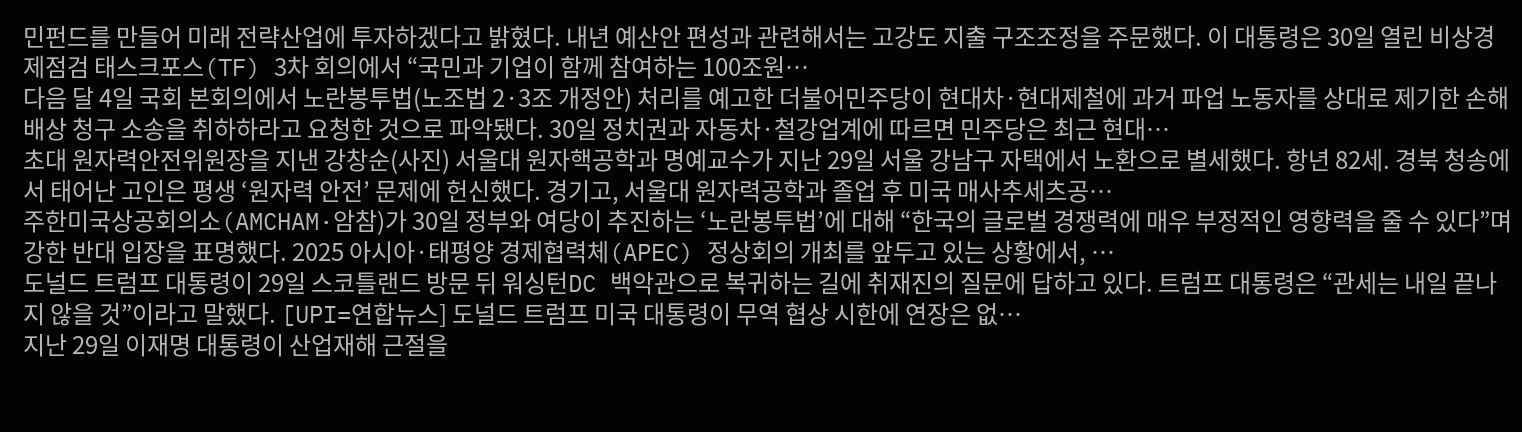민펀드를 만들어 미래 전략산업에 투자하겠다고 밝혔다. 내년 예산안 편성과 관련해서는 고강도 지출 구조조정을 주문했다. 이 대통령은 30일 열린 비상경제점검 태스크포스(TF) 3차 회의에서 “국민과 기업이 함께 참여하는 100조원…
다음 달 4일 국회 본회의에서 노란봉투법(노조법 2·3조 개정안) 처리를 예고한 더불어민주당이 현대차·현대제철에 과거 파업 노동자를 상대로 제기한 손해배상 청구 소송을 취하하라고 요청한 것으로 파악됐다. 30일 정치권과 자동차·철강업계에 따르면 민주당은 최근 현대…
초대 원자력안전위원장을 지낸 강창순(사진) 서울대 원자핵공학과 명예교수가 지난 29일 서울 강남구 자택에서 노환으로 별세했다. 항년 82세. 경북 청송에서 태어난 고인은 평생 ‘원자력 안전’ 문제에 헌신했다. 경기고, 서울대 원자력공학과 졸업 후 미국 매사추세츠공…
주한미국상공회의소(AMCHAM·암참)가 30일 정부와 여당이 추진하는 ‘노란봉투법’에 대해 “한국의 글로벌 경쟁력에 매우 부정적인 영향력을 줄 수 있다”며 강한 반대 입장을 표명했다. 2025 아시아·태평양 경제협력체(APEC) 정상회의 개최를 앞두고 있는 상황에서, …
도널드 트럼프 대통령이 29일 스코틀랜드 방문 뒤 워싱턴DC 백악관으로 복귀하는 길에 취재진의 질문에 답하고 있다. 트럼프 대통령은 “관세는 내일 끝나지 않을 것”이라고 말했다. [UPI=연합뉴스] 도널드 트럼프 미국 대통령이 무역 협상 시한에 연장은 없…
지난 29일 이재명 대통령이 산업재해 근절을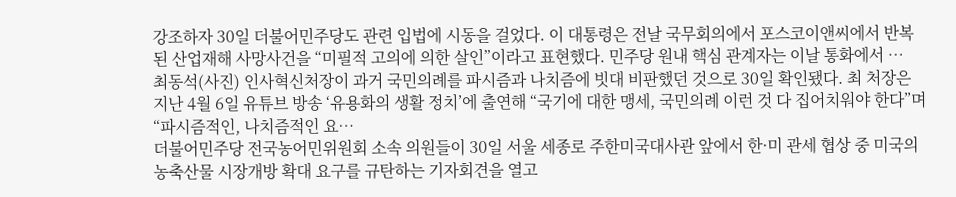강조하자 30일 더불어민주당도 관련 입법에 시동을 걸었다. 이 대통령은 전날 국무회의에서 포스코이앤씨에서 반복된 산업재해 사망사건을 “미필적 고의에 의한 살인”이라고 표현했다. 민주당 원내 핵심 관계자는 이날 통화에서 …
최동석(사진) 인사혁신처장이 과거 국민의례를 파시즘과 나치즘에 빗대 비판했던 것으로 30일 확인됐다. 최 처장은 지난 4월 6일 유튜브 방송 ‘유용화의 생활 정치’에 출연해 “국기에 대한 맹세, 국민의례 이런 것 다 집어치워야 한다”며 “파시즘적인, 나치즘적인 요…
더불어민주당 전국농어민위원회 소속 의원들이 30일 서울 세종로 주한미국대사관 앞에서 한·미 관세 협상 중 미국의 농축산물 시장개방 확대 요구를 규탄하는 기자회견을 열고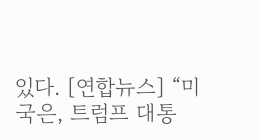있다. [연합뉴스] “미국은, 트럼프 대통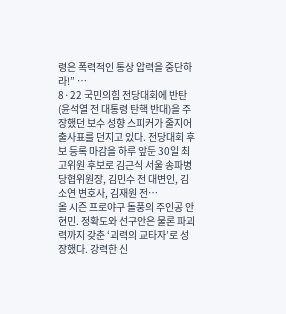령은 폭력적인 통상 압력을 중단하라!” …
8·22 국민의힘 전당대회에 반탄(윤석열 전 대통령 탄핵 반대)을 주장했던 보수 성향 스피커가 줄지어 출사표를 던지고 있다. 전당대회 후보 등록 마감을 하루 앞둔 30일 최고위원 후보로 김근식 서울 송파병 당협위원장, 김민수 전 대변인, 김소연 변호사, 김재원 전…
올 시즌 프로야구 돌풍의 주인공 안현민. 정확도와 선구안은 물론 파괴력까지 갖춘 ‘괴력의 교타자’로 성장했다. 강력한 신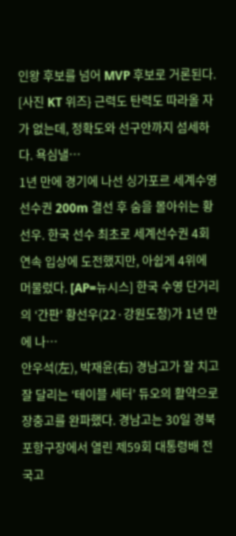인왕 후보를 넘어 MVP 후보로 거론된다. [사진 KT 위즈} 근력도 탄력도 따라올 자가 없는데, 정확도와 선구안까지 섬세하다. 욕심낼…
1년 만에 경기에 나선 싱가포르 세계수영선수권 200m 결선 후 숨을 몰아쉬는 황선우. 한국 선수 최초로 세계선수권 4회 연속 입상에 도전했지만, 아쉽게 4위에 머물렀다. [AP=뉴시스] 한국 수영 단거리의 ‘간판’ 황선우(22·강원도청)가 1년 만에 나…
안우석(左), 박재윤(右) 경남고가 잘 치고 잘 달리는 ‘테이블 세터’ 듀오의 활약으로 장충고를 완파했다. 경남고는 30일 경북 포항구장에서 열린 제59회 대통령배 전국고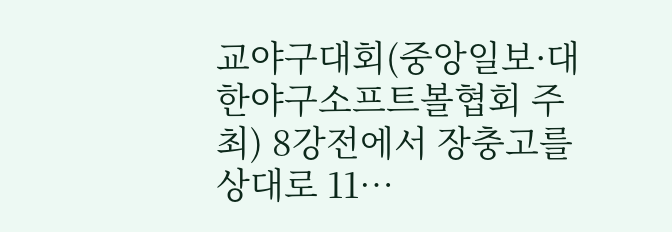교야구대회(중앙일보·대한야구소프트볼협회 주최) 8강전에서 장충고를 상대로 11…